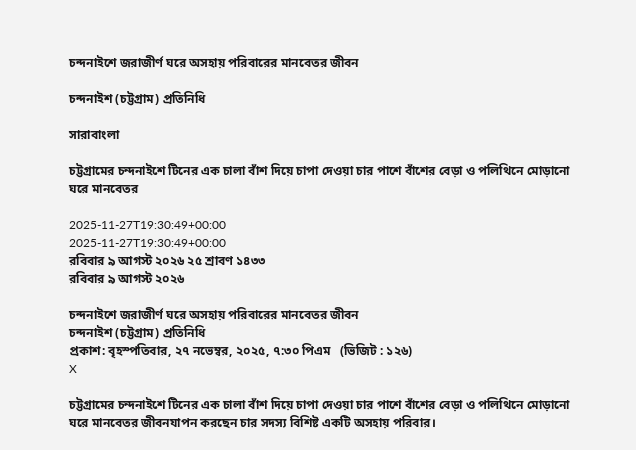চন্দনাইশে জরাজীর্ণ ঘরে অসহায় পরিবারের মানবেতর জীবন

চন্দনাইশ (চট্টগ্রাম) প্রতিনিধি

সারাবাংলা

চট্টগ্রামের চন্দনাইশে টিনের এক চালা বাঁশ দিয়ে চাপা দেওয়া চার পাশে বাঁশের বেড়া ও পলিথিনে মোড়ানো ঘরে মানবেতর

2025-11-27T19:30:49+00:00
2025-11-27T19:30:49+00:00
রবিবার ৯ আগস্ট ২০২৬ ২৫ শ্রাবণ ১৪৩৩
রবিবার ৯ আগস্ট ২০২৬

চন্দনাইশে জরাজীর্ণ ঘরে অসহায় পরিবারের মানবেতর জীবন
চন্দনাইশ (চট্টগ্রাম) প্রতিনিধি
প্রকাশ: বৃহস্পতিবার, ২৭ নভেম্বর, ২০২৫, ৭:৩০ পিএম   (ভিজিট : ১২৬)
X

চট্টগ্রামের চন্দনাইশে টিনের এক চালা বাঁশ দিয়ে চাপা দেওয়া চার পাশে বাঁশের বেড়া ও পলিথিনে মোড়ানো ঘরে মানবেতর জীবনযাপন করছেন চার সদস‍্য বিশিষ্ট একটি অসহায় পরিবার।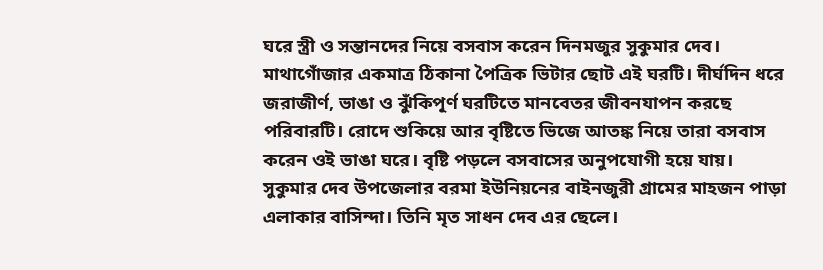ঘরে স্ত্রী ও সন্তানদের নিয়ে বসবাস করেন দিনমজুর সুকুমার দেব। মাথাগোঁজার একমাত্র ঠিকানা পৈত্রিক ভিটার ছোট এই ঘরটি। দীর্ঘদিন ধরে জরাজীর্ণ, ভাঙা ও ঝুঁকিপূর্ণ ঘরটিতে মানবেতর জীবনযাপন করছে পরিবারটি। রোদে শুকিয়ে আর বৃষ্টিতে ভিজে আতঙ্ক নিয়ে তারা বসবাস করেন ওই ভাঙা ঘরে। বৃষ্টি পড়লে বসবাসের অনুপযোগী হয়ে যায়। সুকুমার দেব উপজেলার বরমা ইউনিয়নের বাইনজুরী গ্রামের মাহজন পাড়া এলাকার বাসিন্দা। তিনি মৃত সাধন দেব এর ছেলে।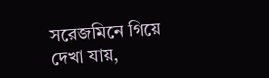সরেজমিনে গিয়ে দেখা যায়,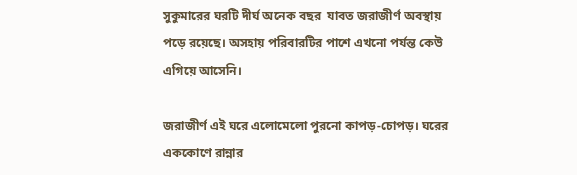সুকুমারের ঘরটি দীর্ঘ অনেক বছর  যাবত জরাজীর্ণ অবস্থায় পড়ে রয়েছে। অসহায় পরিবারটির পাশে এখনো পর্যন্ত কেউ এগিয়ে আসেনি।

জরাজীর্ণ এই ঘরে এলোমেলো পুরনো কাপড়-চোপড়। ঘরের এককোণে রান্নার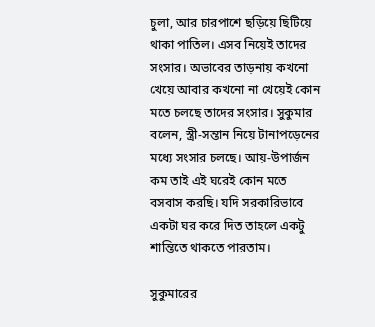চুলা, আর চারপাশে ছড়িয়ে ছিটিয়ে থাকা পাতিল। এসব নিয়েই তাদের সংসার। অভাবের তাড়নায় কখনো খেয়ে আবার কখনো না খেয়েই কোন মতে চলছে তাদের সংসার। সুকুমার বলেন, স্ত্রী-সন্তান নিয়ে টানাপড়েনের মধ্যে সংসার চলছে। আয়-উপার্জন কম তাই এই ঘরেই কোন মতে বসবাস করছি। যদি সরকারিভাবে একটা ঘর করে দিত তাহলে একটু শান্তিতে থাকতে পারতাম।

সুকুমারের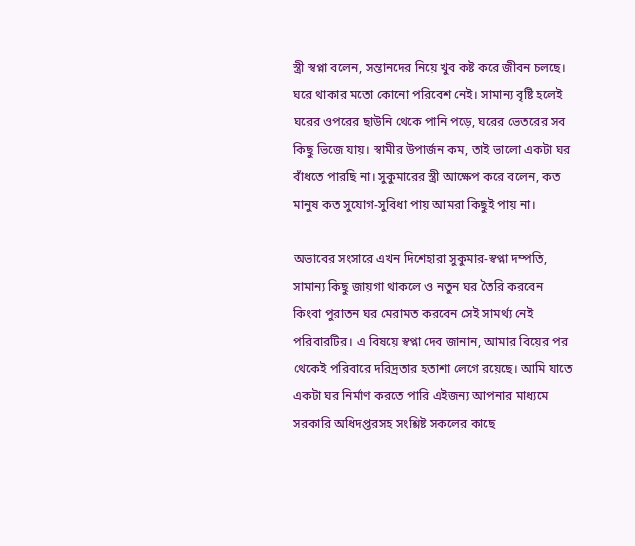স্ত্রী স্বপ্না বলেন, সন্তানদের নিয়ে খুব কষ্ট করে জীবন চলছে। ঘরে থাকার মতো কোনো পরিবেশ নেই। সামান্য বৃষ্টি হলেই ঘরের ওপরের ছাউনি থেকে পানি পড়ে, ঘরের ভেতরের সব কিছু ভিজে যায়। স্বামীর উপার্জন কম, তাই ভালো একটা ঘর বাঁধতে পারছি না। সুকুমারের স্ত্রী আক্ষেপ করে বলেন, কত মানুষ কত সুযোগ-সুবিধা পায় আমরা কিছুই পায় না।

অভাবের সংসারে এখন দিশেহারা সুকুমার-স্বপ্না দম্পতি, সামান্য কিছু জায়গা থাকলে ও নতুন ঘর তৈরি করবেন কিংবা পুরাতন ঘর মেরামত করবেন সেই সামর্থ্য নেই পরিবারটির। এ বিষয়ে স্বপ্না দেব জানান, আমার বিয়ের পর থেকেই পরিবারে দরিদ্রতার হতাশা লেগে রয়েছে। আমি যাতে একটা ঘর নির্মাণ করতে পারি এইজন‍্য আপনার মাধ‍্যমে সরকারি অধিদপ্তরসহ সংশ্লিষ্ট সকলের কাছে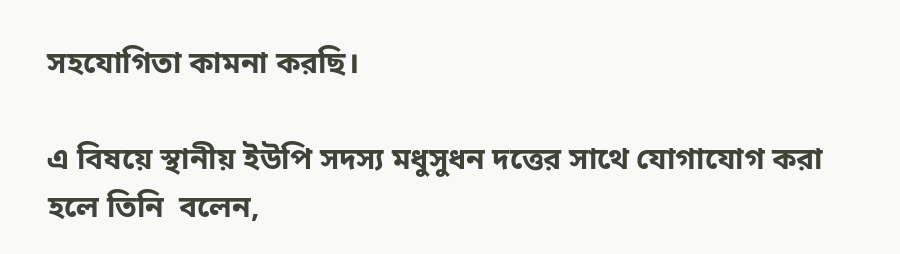সহযোগিতা কামনা করছি।

এ বিষয়ে স্থানীয় ইউপি সদস্য মধুসুধন দত্তের সাথে যোগাযোগ করা হলে তিনি  বলেন,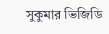সুকুমার ভিজিডি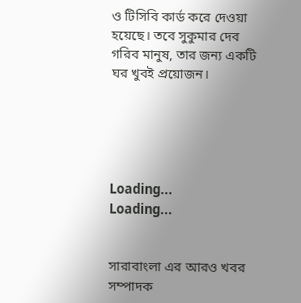ও টিসিবি কার্ড করে দেওয়া হয়েছে। তবে সুকুমার দেব গরিব মানুষ, তার জন্য একটি ঘর খুবই প্রয়োজন।





Loading...
Loading...


সারাবাংলা এর আরও খবর
সম্পাদক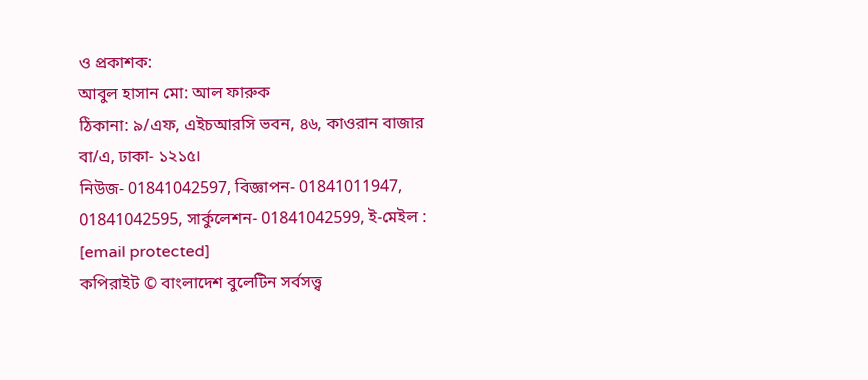ও প্রকাশক:
আবুল হাসান মো: আল ফারুক
ঠিকানা: ৯/এফ, এইচআরসি ভবন, ৪৬, কাওরান বাজার বা/এ, ঢাকা- ১২১৫।
নিউজ- 01841042597, বিজ্ঞাপন- 01841011947, 01841042595, সার্কুলেশন- 01841042599, ই-মেইল : [email protected]
কপিরাইট © বাংলাদেশ বুলেটিন সর্বসত্ত্ব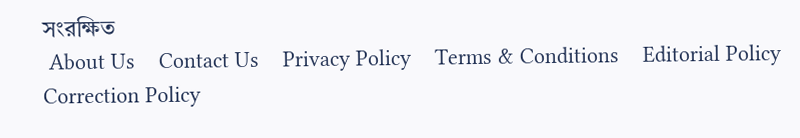সংরক্ষিত
 About Us    Contact Us    Privacy Policy    Terms & Conditions    Editorial Policy    Correction Policy